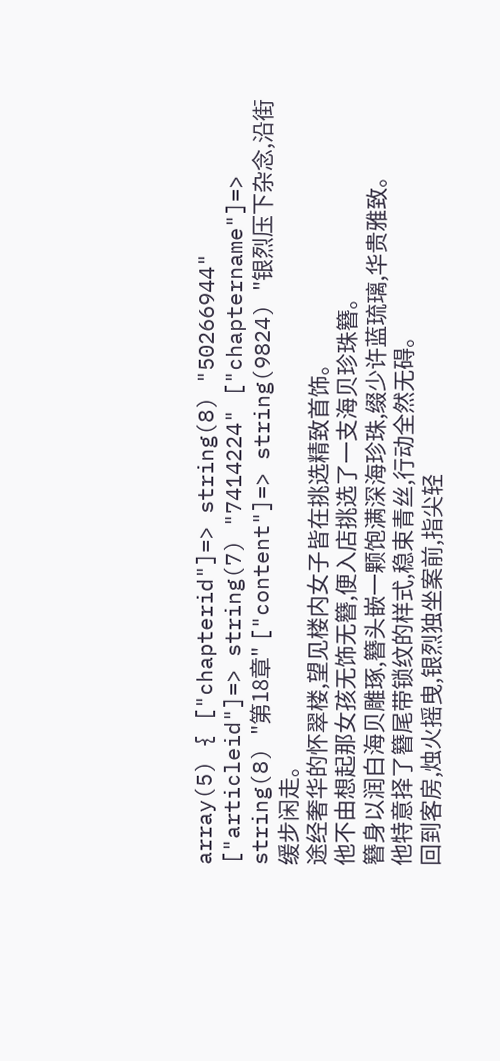array(5) { ["chapterid"]=> string(8) "50266944" ["articleid"]=> string(7) "7414224" ["chaptername"]=> string(8) "第18章" ["content"]=> string(9824) "银烈压下杂念,沿街缓步闲走。
途经奢华的怀翠楼,望见楼内女子皆在挑选精致首饰。
他不由想起那女孩无饰无簪,便入店挑选了一支海贝珍珠簪。
簪身以润白海贝雕琢,簪头嵌一颗饱满深海珍珠,缀少许蓝琉璃,华贵雅致。
他特意择了簪尾带锁纹的样式,稳束青丝,行动全然无碍。
回到客房,烛火摇曳,银烈独坐案前,指尖轻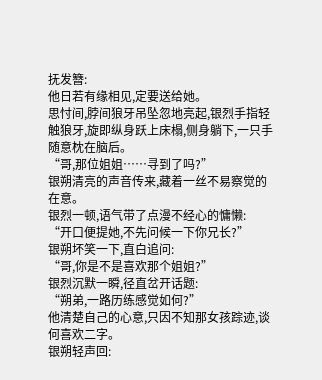抚发簪:
他日若有缘相见,定要送给她。
思忖间,脖间狼牙吊坠忽地亮起,银烈手指轻触狼牙,旋即纵身跃上床榻,侧身躺下,一只手随意枕在脑后。
“哥,那位姐姐……寻到了吗?”
银朔清亮的声音传来,藏着一丝不易察觉的在意。
银烈一顿,语气带了点漫不经心的慵懒:
“开口便提她,不先问候一下你兄长?”
银朔坏笑一下,直白追问:
“哥,你是不是喜欢那个姐姐?”
银烈沉默一瞬,径直岔开话题:
“朔弟,一路历练感觉如何?”
他清楚自己的心意,只因不知那女孩踪迹,谈何喜欢二字。
银朔轻声回: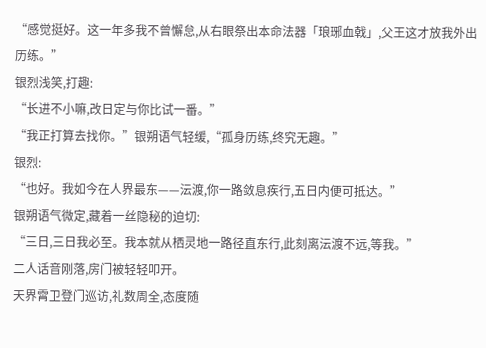“感觉挺好。这一年多我不曾懈怠,从右眼祭出本命法器「琅琊血戟」,父王这才放我外出历练。”
银烈浅笑,打趣:
“长进不小嘛,改日定与你比试一番。”
“我正打算去找你。”银朔语气轻缓,“孤身历练,终究无趣。”
银烈:
“也好。我如今在人界最东——沄渡,你一路敛息疾行,五日内便可抵达。”
银朔语气微定,藏着一丝隐秘的迫切:
“三日,三日我必至。我本就从栖灵地一路径直东行,此刻离沄渡不远,等我。”
二人话音刚落,房门被轻轻叩开。
天界霄卫登门巡访,礼数周全,态度随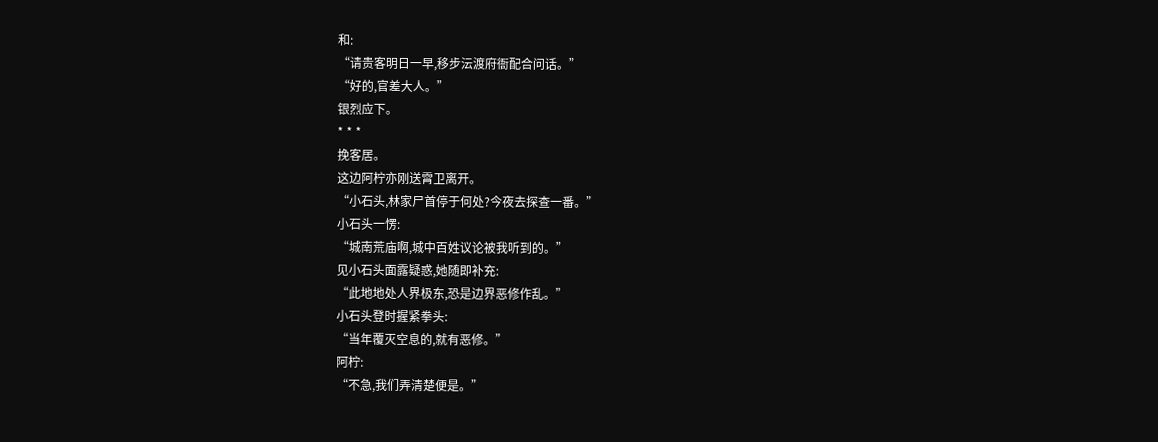和:
“请贵客明日一早,移步沄渡府衙配合问话。”
“好的,官差大人。”
银烈应下。
* * *
挽客居。
这边阿柠亦刚送霄卫离开。
“小石头,林家尸首停于何处?今夜去探查一番。”
小石头一愣:
“城南荒庙啊,城中百姓议论被我听到的。”
见小石头面露疑惑,她随即补充:
“此地地处人界极东,恐是边界恶修作乱。”
小石头登时握紧拳头:
“当年覆灭空息的,就有恶修。”
阿柠:
“不急,我们弄清楚便是。”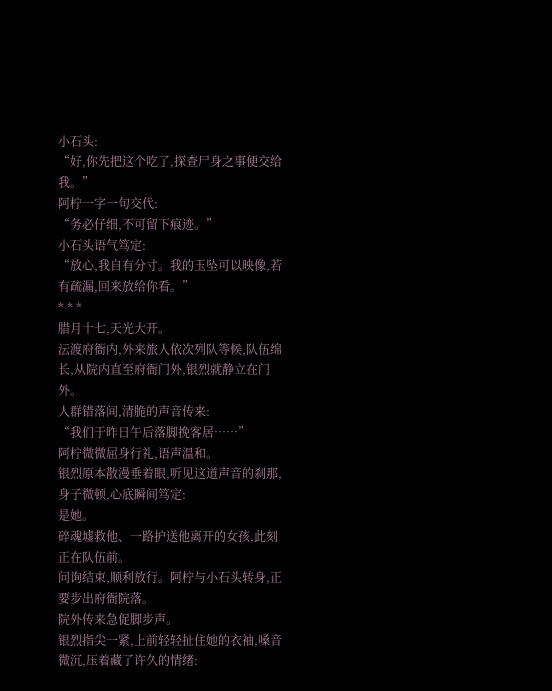小石头:
“好,你先把这个吃了,探查尸身之事便交给我。”
阿柠一字一句交代:
“务必仔细,不可留下痕迹。”
小石头语气笃定:
“放心,我自有分寸。我的玉坠可以映像,若有疏漏,回来放给你看。”
* * *
腊月十七,天光大开。
沄渡府衙内,外来旅人依次列队等候,队伍绵长,从院内直至府衙门外,银烈就静立在门外。
人群错落间,清脆的声音传来:
“我们于昨日午后落脚挽客居……”
阿柠微微屈身行礼,语声温和。
银烈原本散漫垂着眼,听见这道声音的刹那,身子微顿,心底瞬间笃定:
是她。
碎魂墟救他、一路护送他离开的女孩,此刻正在队伍前。
问询结束,顺利放行。阿柠与小石头转身,正要步出府衙院落。
院外传来急促脚步声。
银烈指尖一紧,上前轻轻扯住她的衣袖,嗓音微沉,压着藏了许久的情绪: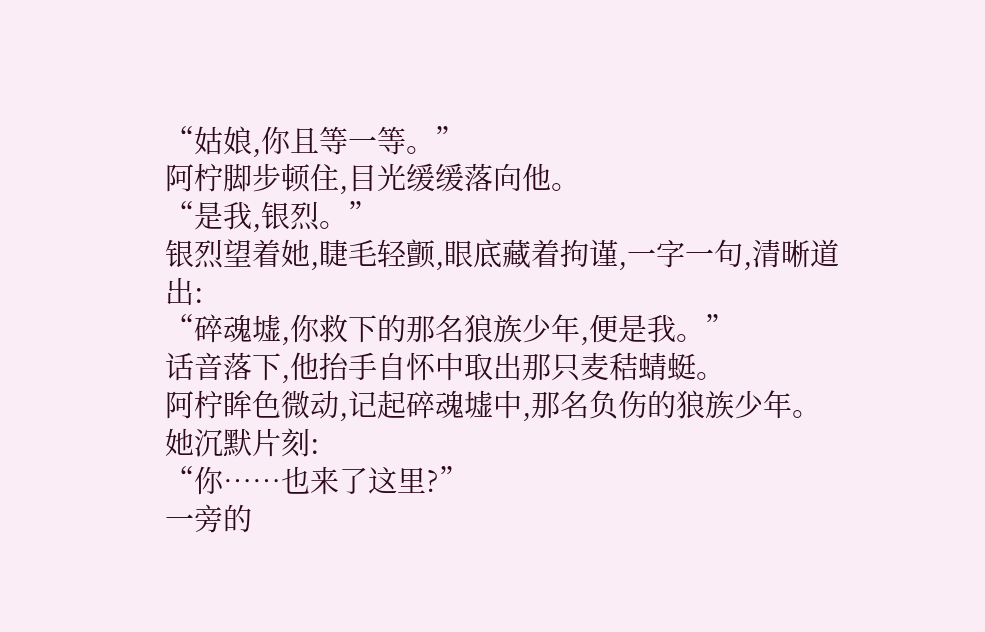“姑娘,你且等一等。”
阿柠脚步顿住,目光缓缓落向他。
“是我,银烈。”
银烈望着她,睫毛轻颤,眼底藏着拘谨,一字一句,清晰道出:
“碎魂墟,你救下的那名狼族少年,便是我。”
话音落下,他抬手自怀中取出那只麦秸蜻蜓。
阿柠眸色微动,记起碎魂墟中,那名负伤的狼族少年。
她沉默片刻:
“你……也来了这里?”
一旁的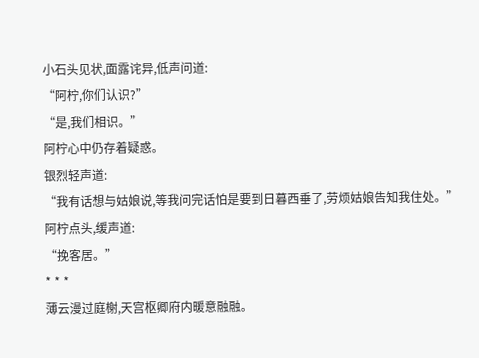小石头见状,面露诧异,低声问道:
“阿柠,你们认识?”
“是,我们相识。”
阿柠心中仍存着疑惑。
银烈轻声道:
“我有话想与姑娘说,等我问完话怕是要到日暮西垂了,劳烦姑娘告知我住处。”
阿柠点头,缓声道:
“挽客居。”
* * *
薄云漫过庭榭,天宫枢卿府内暖意融融。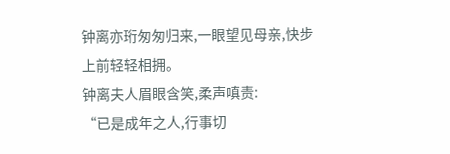钟离亦珩匆匆归来,一眼望见母亲,快步上前轻轻相拥。
钟离夫人眉眼含笑,柔声嗔责:
“已是成年之人,行事切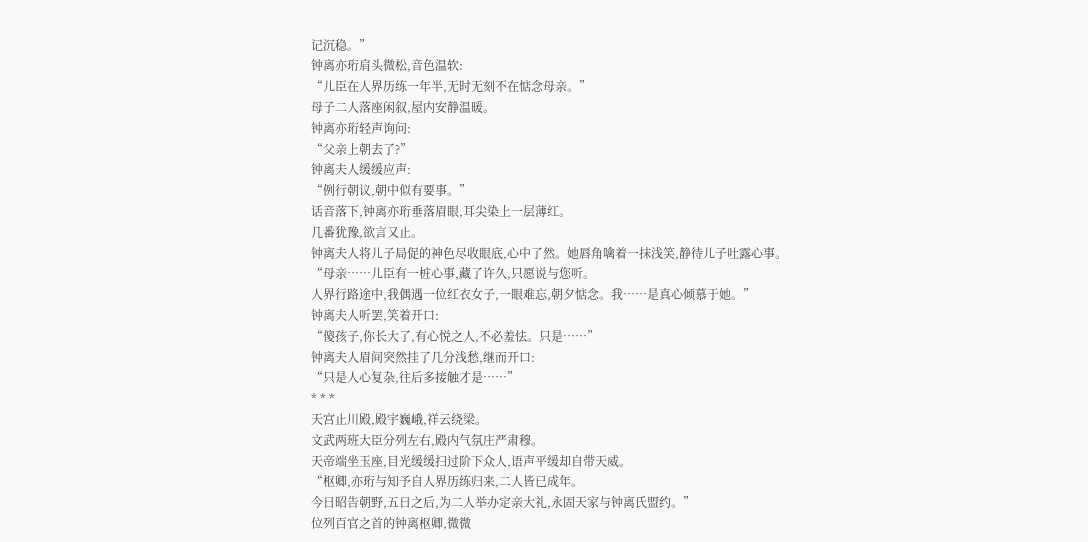记沉稳。”
钟离亦珩肩头微松,音色温软:
“儿臣在人界历练一年半,无时无刻不在惦念母亲。”
母子二人落座闲叙,屋内安静温暖。
钟离亦珩轻声询问:
“父亲上朝去了?”
钟离夫人缓缓应声:
“例行朝议,朝中似有要事。”
话音落下,钟离亦珩垂落眉眼,耳尖染上一层薄红。
几番犹豫,欲言又止。
钟离夫人将儿子局促的神色尽收眼底,心中了然。她唇角噙着一抹浅笑,静待儿子吐露心事。
“母亲……儿臣有一桩心事,藏了许久,只愿说与您听。
人界行路途中,我偶遇一位红衣女子,一眼难忘,朝夕惦念。我……是真心倾慕于她。”
钟离夫人听罢,笑着开口:
“傻孩子,你长大了,有心悦之人,不必羞怯。只是……”
钟离夫人眉间突然挂了几分浅愁,继而开口:
“只是人心复杂,往后多接触才是……”
* * *
天宫止川殿,殿宇巍峨,祥云绕梁。
文武两班大臣分列左右,殿内气氛庄严肃穆。
天帝端坐玉座,目光缓缓扫过阶下众人,语声平缓却自带天威。
“枢卿,亦珩与知予自人界历练归来,二人皆已成年。
今日昭告朝野,五日之后,为二人举办定亲大礼,永固天家与钟离氏盟约。”
位列百官之首的钟离枢卿,微微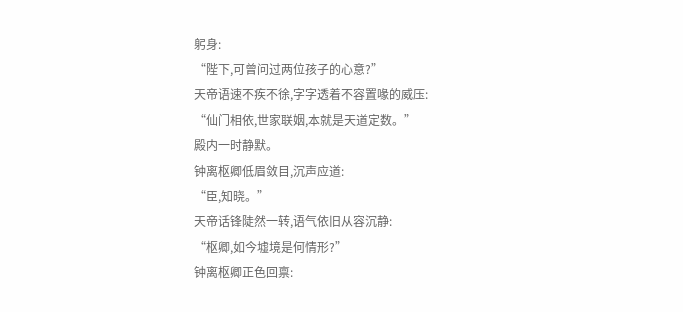躬身:
“陛下,可曾问过两位孩子的心意?”
天帝语速不疾不徐,字字透着不容置喙的威压:
“仙门相依,世家联姻,本就是天道定数。”
殿内一时静默。
钟离枢卿低眉敛目,沉声应道:
“臣,知晓。”
天帝话锋陡然一转,语气依旧从容沉静:
“枢卿,如今墟境是何情形?”
钟离枢卿正色回禀: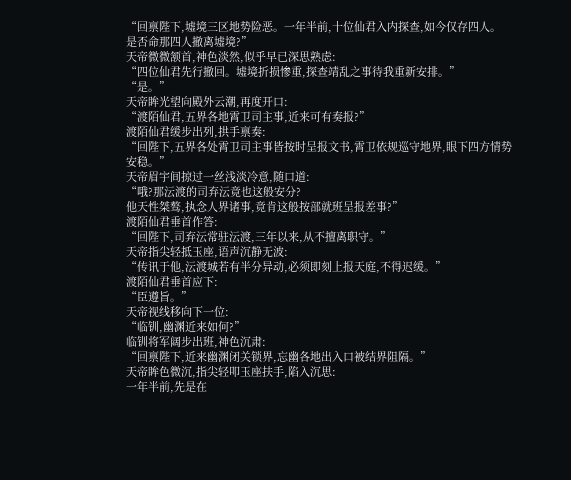“回禀陛下,墟境三区地势险恶。一年半前,十位仙君入内探查,如今仅存四人。
是否命那四人撤离墟境?”
天帝微微颔首,神色淡然,似乎早已深思熟虑:
“四位仙君先行撤回。墟境折损惨重,探查靖乱之事待我重新安排。”
“是。”
天帝眸光望向殿外云潮,再度开口:
“渡陌仙君,五界各地霄卫司主事,近来可有奏报?”
渡陌仙君缓步出列,拱手禀奏:
“回陛下,五界各处霄卫司主事皆按时呈报文书,霄卫依规巡守地界,眼下四方情势安稳。”
天帝眉宇间掠过一丝浅淡冷意,随口道:
“哦?那沄渡的司弃沄竟也这般安分?
他天性桀骜,执念人界诸事,竟肯这般按部就班呈报差事?”
渡陌仙君垂首作答:
“回陛下,司弃沄常驻沄渡,三年以来,从不擅离职守。”
天帝指尖轻抵玉座,语声沉静无波:
“传讯于他,沄渡城若有半分异动,必须即刻上报天庭,不得迟缓。”
渡陌仙君垂首应下:
“臣遵旨。”
天帝视线移向下一位:
“临钏,幽渊近来如何?”
临钏将军阔步出班,神色沉肃:
“回禀陛下,近来幽渊闭关锁界,忘幽各地出入口被结界阻隔。”
天帝眸色微沉,指尖轻叩玉座扶手,陷入沉思:
一年半前,先是在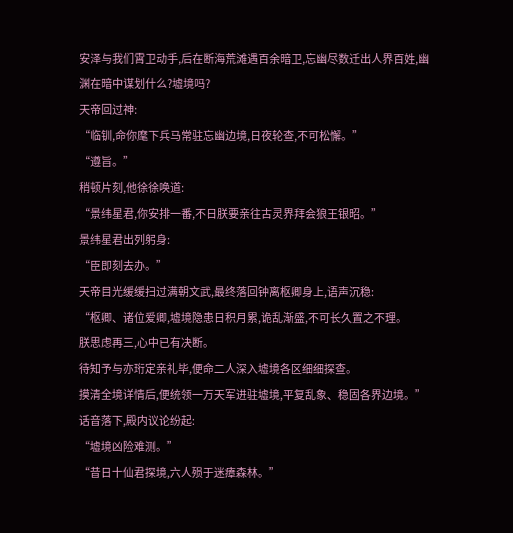安泽与我们霄卫动手,后在断海荒滩遇百余暗卫,忘幽尽数迁出人界百姓,幽渊在暗中谋划什么?墟境吗?
天帝回过神:
“临钏,命你麾下兵马常驻忘幽边境,日夜轮查,不可松懈。”
“遵旨。”
稍顿片刻,他徐徐唤道:
“景纬星君,你安排一番,不日朕要亲往古灵界拜会狼王银昭。”
景纬星君出列躬身:
“臣即刻去办。”
天帝目光缓缓扫过满朝文武,最终落回钟离枢卿身上,语声沉稳:
“枢卿、诸位爱卿,墟境隐患日积月累,诡乱渐盛,不可长久置之不理。
朕思虑再三,心中已有决断。
待知予与亦珩定亲礼毕,便命二人深入墟境各区细细探查。
摸清全境详情后,便统领一万天军进驻墟境,平复乱象、稳固各界边境。”
话音落下,殿内议论纷起:
“墟境凶险难测。”
“昔日十仙君探境,六人殒于迷瘴森林。”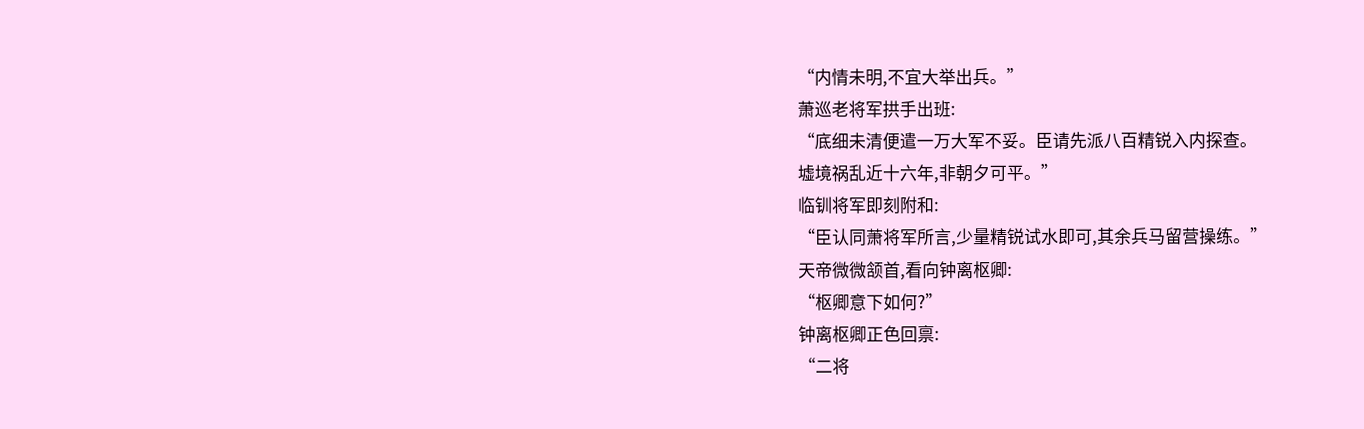“内情未明,不宜大举出兵。”
萧巡老将军拱手出班:
“底细未清便遣一万大军不妥。臣请先派八百精锐入内探查。
墟境祸乱近十六年,非朝夕可平。”
临钏将军即刻附和:
“臣认同萧将军所言,少量精锐试水即可,其余兵马留营操练。”
天帝微微颔首,看向钟离枢卿:
“枢卿意下如何?”
钟离枢卿正色回禀:
“二将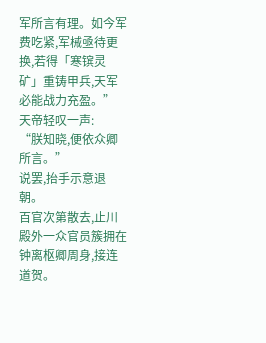军所言有理。如今军费吃紧,军械亟待更换,若得「寒镔灵矿」重铸甲兵,天军必能战力充盈。”
天帝轻叹一声:
“朕知晓,便依众卿所言。”
说罢,抬手示意退朝。
百官次第散去,止川殿外一众官员簇拥在钟离枢卿周身,接连道贺。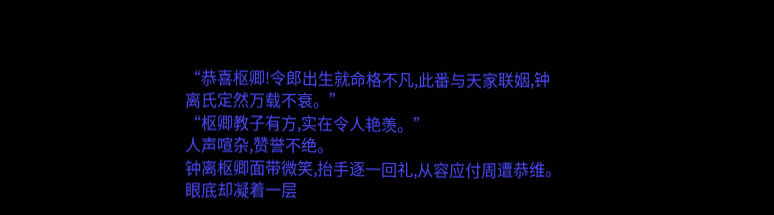“恭喜枢卿!令郎出生就命格不凡,此番与天家联姻,钟离氏定然万载不衰。”
“枢卿教子有方,实在令人艳羡。”
人声喧杂,赞誉不绝。
钟离枢卿面带微笑,抬手逐一回礼,从容应付周遭恭维。
眼底却凝着一层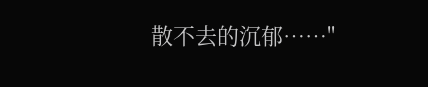散不去的沉郁……"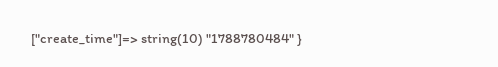["create_time"]=> string(10) "1788780484" }